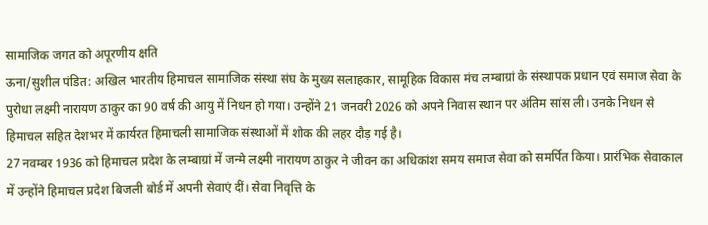सामाजिक जगत को अपूरणीय क्षति
ऊना/सुशील पंडित: अखिल भारतीय हिमाचल सामाजिक संस्था संघ के मुख्य सलाहकार, सामूहिक विकास मंच लम्बाग्रां के संस्थापक प्रधान एवं समाज सेवा के पुरोधा लक्ष्मी नारायण ठाकुर का 90 वर्ष की आयु में निधन हो गया। उन्होंने 21 जनवरी 2026 को अपने निवास स्थान पर अंतिम सांस ली। उनके निधन से हिमाचल सहित देशभर में कार्यरत हिमाचली सामाजिक संस्थाओं में शोक की लहर दौड़ गई है।
27 नवम्बर 1936 को हिमाचल प्रदेश के लम्बाग्रां में जन्मे लक्ष्मी नारायण ठाकुर ने जीवन का अधिकांश समय समाज सेवा को समर्पित किया। प्रारंभिक सेवाकाल में उन्होंने हिमाचल प्रदेश बिजली बोर्ड में अपनी सेवाएं दीं। सेवा निवृत्ति के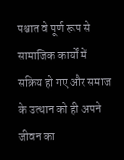पश्चात वे पूर्ण रूप से सामाजिक कार्यों में सक्रिय हो गए और समाज के उत्थान को ही अपने जीवन का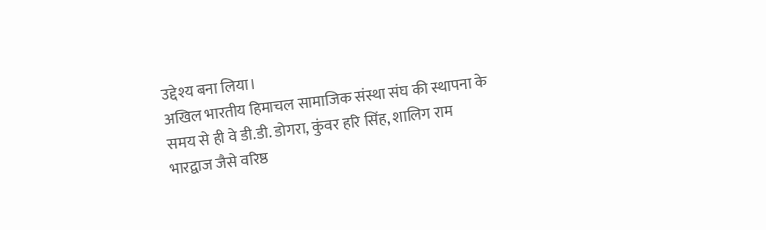उद्देश्य बना लिया।
अखिल भारतीय हिमाचल सामाजिक संस्था संघ की स्थापना के समय से ही वे डी.डी. डोगरा, कुंवर हरि सिंह, शालिग राम भारद्वाज जैसे वरिष्ठ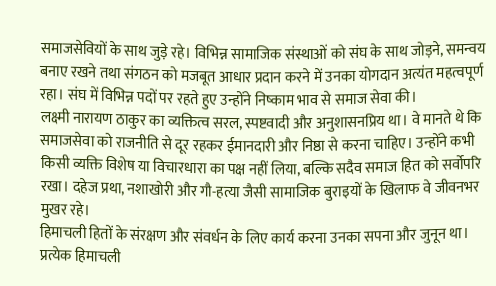समाजसेवियों के साथ जुड़े रहे। विभिन्न सामाजिक संस्थाओं को संघ के साथ जोड़ने, समन्वय बनाए रखने तथा संगठन को मजबूत आधार प्रदान करने में उनका योगदान अत्यंत महत्वपूर्ण रहा। संघ में विभिन्न पदों पर रहते हुए उन्होंने निष्काम भाव से समाज सेवा की।
लक्ष्मी नारायण ठाकुर का व्यक्तित्व सरल, स्पष्टवादी और अनुशासनप्रिय था। वे मानते थे कि समाजसेवा को राजनीति से दूर रहकर ईमानदारी और निष्ठा से करना चाहिए। उन्होंने कभी किसी व्यक्ति विशेष या विचारधारा का पक्ष नहीं लिया, बल्कि सदैव समाज हित को सर्वोपरि रखा। दहेज प्रथा, नशाखोरी और गौ-हत्या जैसी सामाजिक बुराइयों के खिलाफ वे जीवनभर मुखर रहे।
हिमाचली हितों के संरक्षण और संवर्धन के लिए कार्य करना उनका सपना और जुनून था। प्रत्येक हिमाचली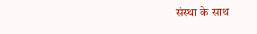संस्था के साथ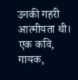उनकी गहरी आत्मीयता थी। एक कवि, गायक,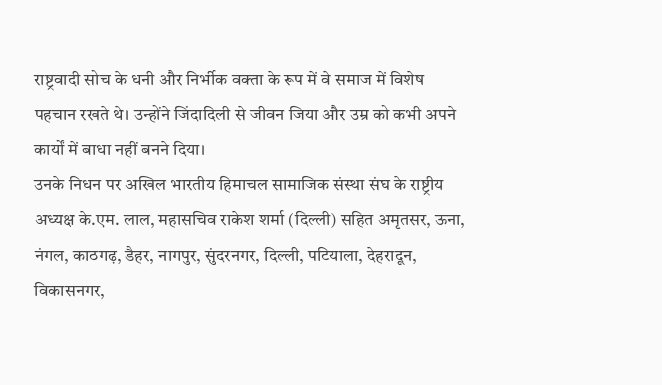राष्ट्रवादी सोच के धनी और निर्भीक वक्ता के रूप में वे समाज में विशेष पहचान रखते थे। उन्होंने जिंदादिली से जीवन जिया और उम्र को कभी अपने कार्यों में बाधा नहीं बनने दिया।
उनके निधन पर अखिल भारतीय हिमाचल सामाजिक संस्था संघ के राष्ट्रीय अध्यक्ष के.एम. लाल, महासचिव राकेश शर्मा (दिल्ली) सहित अमृतसर, ऊना, नंगल, काठगढ़, डैहर, नागपुर, सुंदरनगर, दिल्ली, पटियाला, देहरादून, विकासनगर,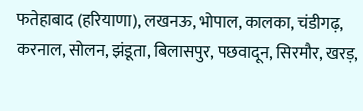फतेहाबाद (हरियाणा), लखनऊ, भोपाल, कालका, चंडीगढ़, करनाल, सोलन, झंडूता, बिलासपुर, पछवादून, सिरमौर, खरड़,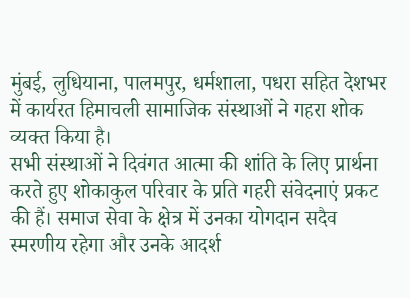मुंबई, लुधियाना, पालमपुर, धर्मशाला, पधरा सहित देशभर में कार्यरत हिमाचली सामाजिक संस्थाओं ने गहरा शोक व्यक्त किया है।
सभी संस्थाओं ने दिवंगत आत्मा की शांति के लिए प्रार्थना करते हुए शोकाकुल परिवार के प्रति गहरी संवेदनाएं प्रकट की हैं। समाज सेवा के क्षेत्र में उनका योगदान सदैव स्मरणीय रहेगा और उनके आदर्श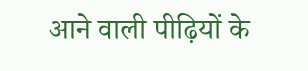आने वाली पीढ़ियों के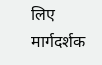लिए मार्गदर्शक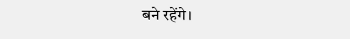बने रहेंगे।